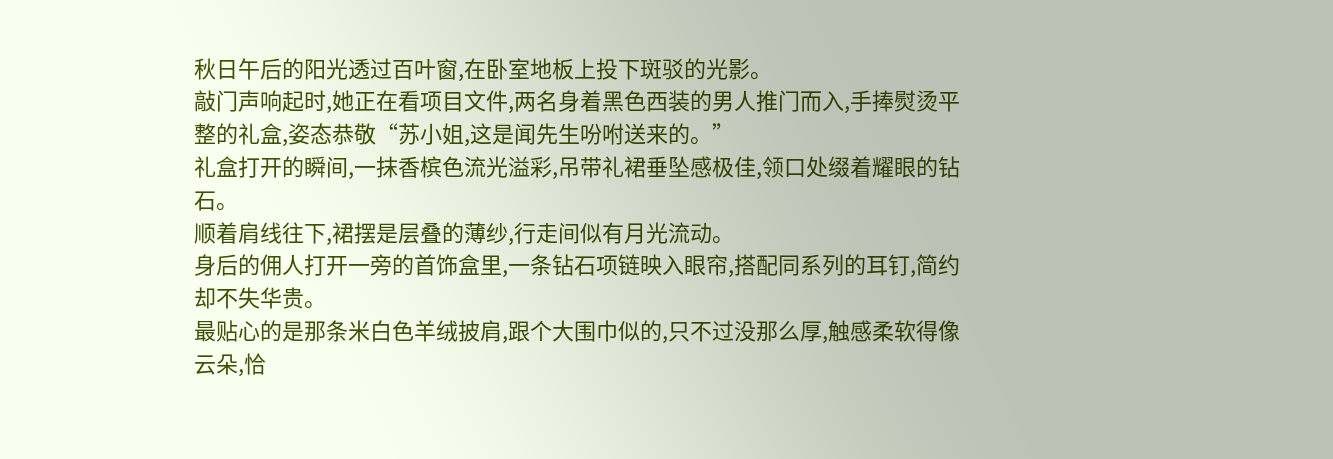秋日午后的阳光透过百叶窗,在卧室地板上投下斑驳的光影。
敲门声响起时,她正在看项目文件,两名身着黑色西装的男人推门而入,手捧熨烫平整的礼盒,姿态恭敬“苏小姐,这是闻先生吩咐送来的。”
礼盒打开的瞬间,一抹香槟色流光溢彩,吊带礼裙垂坠感极佳,领口处缀着耀眼的钻石。
顺着肩线往下,裙摆是层叠的薄纱,行走间似有月光流动。
身后的佣人打开一旁的首饰盒里,一条钻石项链映入眼帘,搭配同系列的耳钉,简约却不失华贵。
最贴心的是那条米白色羊绒披肩,跟个大围巾似的,只不过没那么厚,触感柔软得像云朵,恰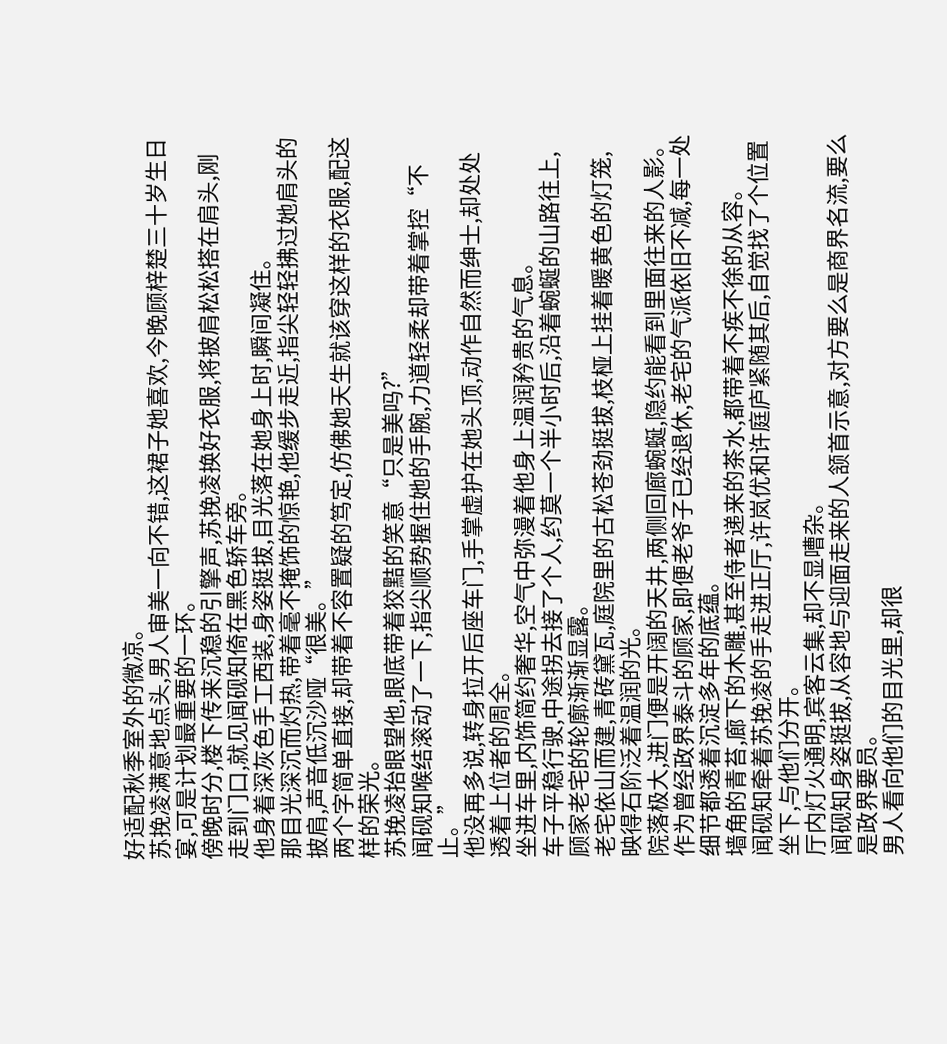好适配秋季室外的微凉。
苏挽凌满意地点头,男人审美一向不错,这裙子她喜欢,今晚顾梓楚三十岁生日宴,可是计划最重要的一环。
傍晚时分,楼下传来沉稳的引擎声,苏挽凌换好衣服,将披肩松松搭在肩头,刚走到门口,就见闻砚知倚在黑色轿车旁。
他身着深灰色手工西装,身姿挺拔,目光落在她身上时,瞬间凝住。
那目光深沉而灼热,带着毫不掩饰的惊艳,他缓步走近,指尖轻轻拂过她肩头的披肩,声音低沉沙哑“很美。”
两个字简单直接,却带着不容置疑的笃定,仿佛她天生就该穿这样的衣服,配这样的荣光。
苏挽凌抬眼望他,眼底带着狡黠的笑意“只是美吗?”
闻砚知喉结滚动了一下,指尖顺势握住她的手腕,力道轻柔却带着掌控“不止。”
他没再多说,转身拉开后座车门,手掌虚护在她头顶,动作自然而绅士,却处处透着上位者的周全。
坐进车里,内饰简约奢华,空气中弥漫着他身上温润矜贵的气息。
车子平稳行驶,中途拐去接了个人,约莫一个半小时后,沿着蜿蜒的山路往上,顾家老宅的轮廓渐渐显露。
老宅依山而建,青砖黛瓦,庭院里的古松苍劲挺拔,枝桠上挂着暖黄色的灯笼,映得石阶泛着温润的光。
院落极大,进门便是开阔的天井,两侧回廊蜿蜒,隐约能看到里面往来的人影。
作为曾经政界泰斗的顾家,即便老爷子已经退休,老宅的气派依旧不减,每一处细节都透着沉淀多年的底蕴。
墙角的青苔,廊下的木雕,甚至侍者递来的茶水,都带着不疾不徐的从容。
闻砚知牵着苏挽凌的手走进正厅,许岚优和许庭庐紧随其后,自觉找了个位置坐下,与他们分开。
厅内灯火通明,宾客云集,却不显嘈杂。
闻砚知身姿挺拔,从容地与迎面走来的人颔首示意,对方要么是商界名流,要么是政界要员。
男人看向他们的目光里,却很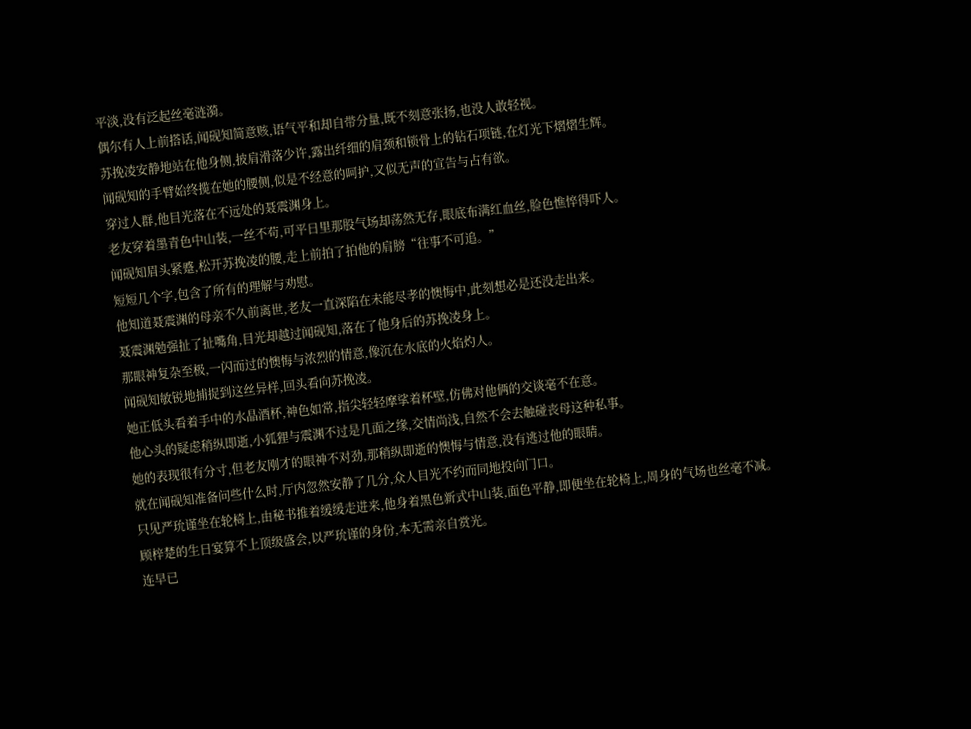平淡,没有泛起丝毫涟漪。
偶尔有人上前搭话,闻砚知简意赅,语气平和却自带分量,既不刻意张扬,也没人敢轻视。
苏挽凌安静地站在他身侧,披肩滑落少许,露出纤细的肩颈和锁骨上的钻石项链,在灯光下熠熠生辉。
闻砚知的手臂始终揽在她的腰侧,似是不经意的呵护,又似无声的宣告与占有欲。
穿过人群,他目光落在不远处的聂震渊身上。
老友穿着墨青色中山装,一丝不苟,可平日里那股气场却荡然无存,眼底布满红血丝,脸色憔悴得吓人。
闻砚知眉头紧蹙,松开苏挽凌的腰,走上前拍了拍他的肩膀“往事不可追。”
短短几个字,包含了所有的理解与劝慰。
他知道聂震渊的母亲不久前离世,老友一直深陷在未能尽孝的懊悔中,此刻想必是还没走出来。
聂震渊勉强扯了扯嘴角,目光却越过闻砚知,落在了他身后的苏挽凌身上。
那眼神复杂至极,一闪而过的懊悔与浓烈的情意,像沉在水底的火焰灼人。
闻砚知敏锐地捕捉到这丝异样,回头看向苏挽凌。
她正低头看着手中的水晶酒杯,神色如常,指尖轻轻摩挲着杯壁,仿佛对他俩的交谈毫不在意。
他心头的疑虑稍纵即逝,小狐狸与震渊不过是几面之缘,交情尚浅,自然不会去触碰丧母这种私事。
她的表现很有分寸,但老友刚才的眼神不对劲,那稍纵即逝的懊悔与情意,没有逃过他的眼睛。
就在闻砚知准备问些什么时,厅内忽然安静了几分,众人目光不约而同地投向门口。
只见严玧谨坐在轮椅上,由秘书推着缓缓走进来,他身着黑色新式中山装,面色平静,即便坐在轮椅上,周身的气场也丝毫不减。
顾梓楚的生日宴算不上顶级盛会,以严玧谨的身份,本无需亲自赏光。
连早已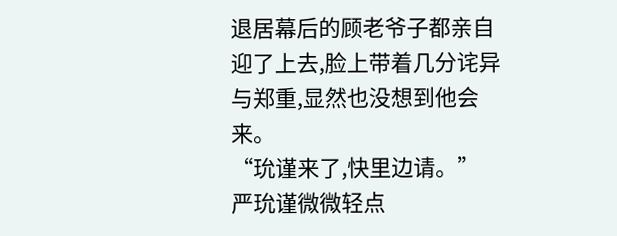退居幕后的顾老爷子都亲自迎了上去,脸上带着几分诧异与郑重,显然也没想到他会来。
“玧谨来了,快里边请。”
严玧谨微微轻点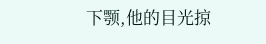下颚,他的目光掠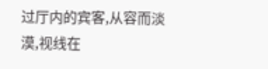过厅内的宾客,从容而淡漠,视线在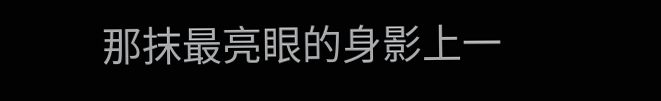那抹最亮眼的身影上一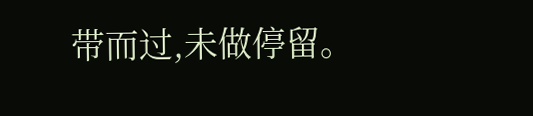带而过,未做停留。